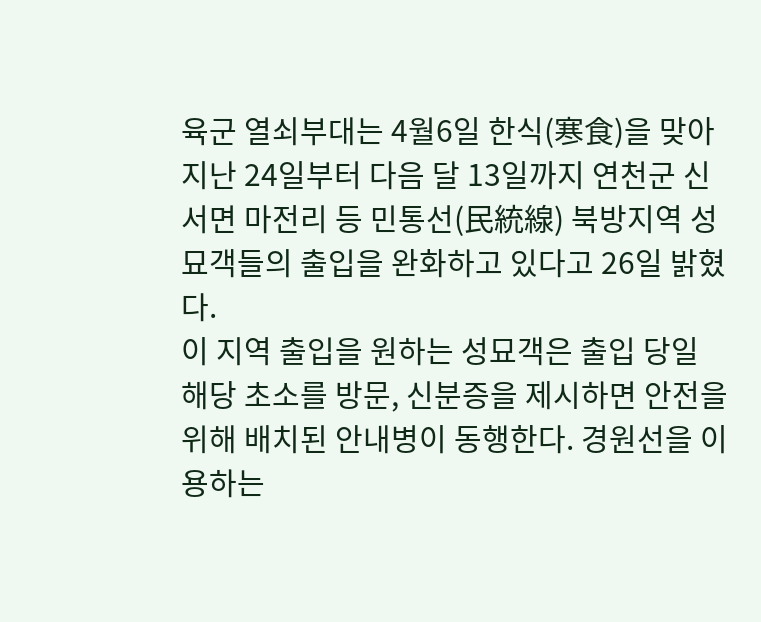육군 열쇠부대는 4월6일 한식(寒食)을 맞아 지난 24일부터 다음 달 13일까지 연천군 신서면 마전리 등 민통선(民統線) 북방지역 성묘객들의 출입을 완화하고 있다고 26일 밝혔다.
이 지역 출입을 원하는 성묘객은 출입 당일 해당 초소를 방문, 신분증을 제시하면 안전을 위해 배치된 안내병이 동행한다. 경원선을 이용하는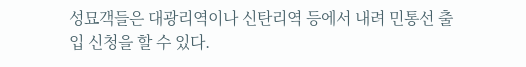성묘객들은 대광리역이나 신탄리역 등에서 내려 민통선 출입 신청을 할 수 있다.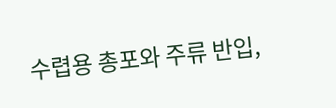수렵용 총포와 주류 반입,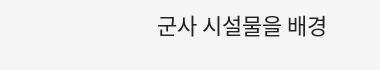군사 시설물을 배경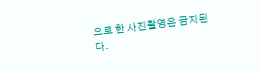으로 한 사진촬영은 금지된다.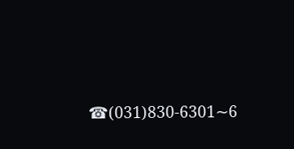☎(031)830-6301∼6